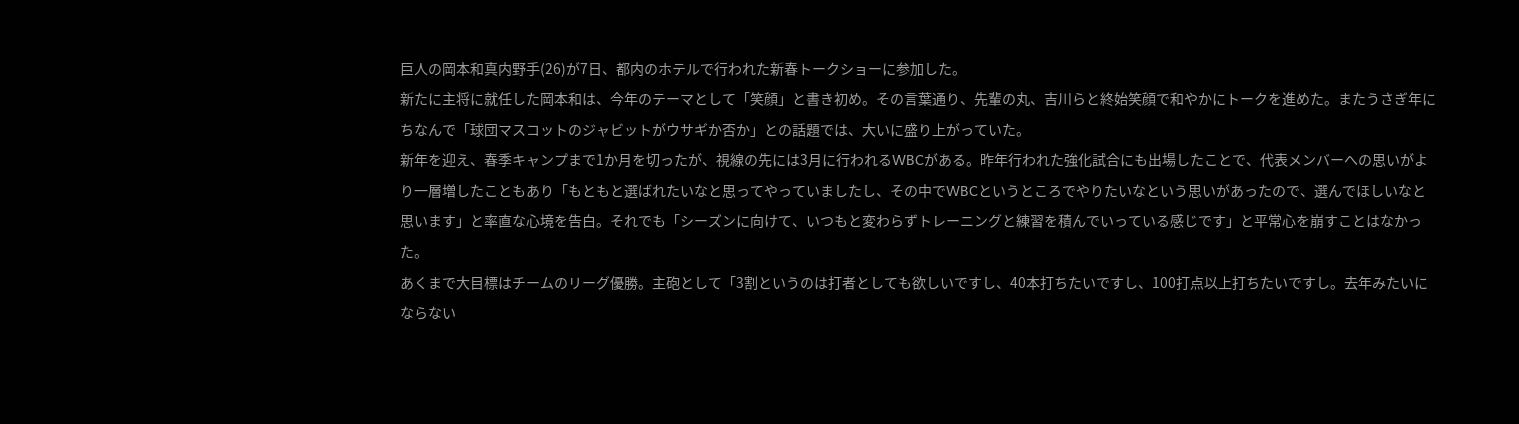巨人の岡本和真内野手(26)が7日、都内のホテルで行われた新春トークショーに参加した。
新たに主将に就任した岡本和は、今年のテーマとして「笑顔」と書き初め。その言葉通り、先輩の丸、吉川らと終始笑顔で和やかにトークを進めた。またうさぎ年にちなんで「球団マスコットのジャビットがウサギか否か」との話題では、大いに盛り上がっていた。
新年を迎え、春季キャンプまで1か月を切ったが、視線の先には3月に行われるWBCがある。昨年行われた強化試合にも出場したことで、代表メンバーへの思いがより一層増したこともあり「もともと選ばれたいなと思ってやっていましたし、その中でWBCというところでやりたいなという思いがあったので、選んでほしいなと思います」と率直な心境を告白。それでも「シーズンに向けて、いつもと変わらずトレーニングと練習を積んでいっている感じです」と平常心を崩すことはなかった。
あくまで大目標はチームのリーグ優勝。主砲として「3割というのは打者としても欲しいですし、40本打ちたいですし、100打点以上打ちたいですし。去年みたいにならない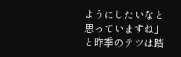ようにしたいなと思っていますね」と昨季のテツは踏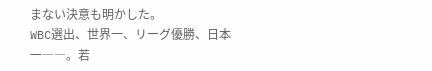まない決意も明かした。
WBC選出、世界一、リーグ優勝、日本一――。若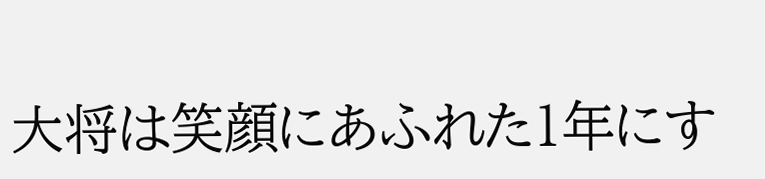大将は笑顔にあふれた1年にす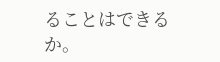ることはできるか。